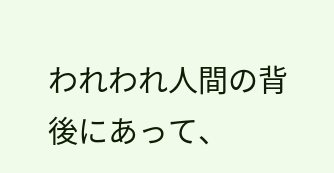われわれ人間の背後にあって、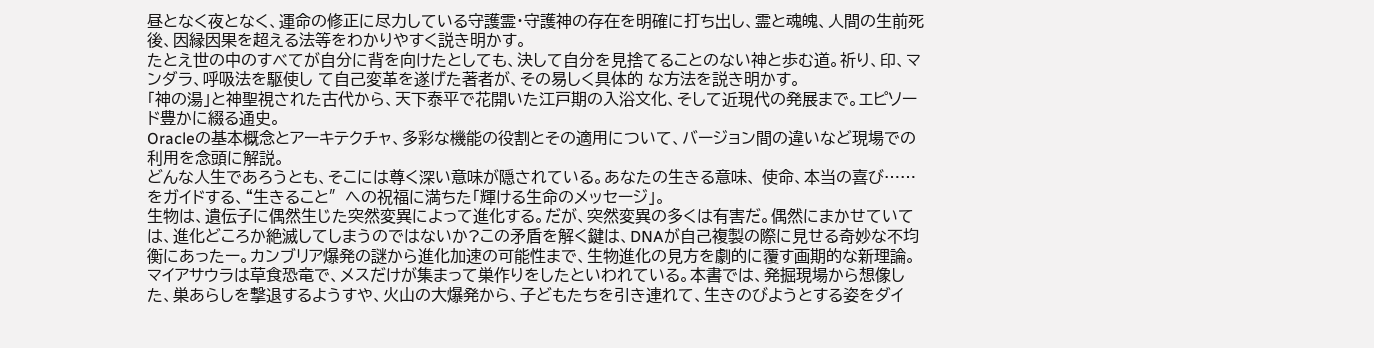昼となく夜となく、運命の修正に尽力している守護霊・守護神の存在を明確に打ち出し、霊と魂魄、人間の生前死後、因縁因果を超える法等をわかりやすく説き明かす。
たとえ世の中のすべてが自分に背を向けたとしても、決して自分を見捨てることのない神と歩む道。祈り、印、マンダラ、呼吸法を駆使し て自己変革を遂げた著者が、その易しく具体的 な方法を説き明かす。
「神の湯」と神聖視された古代から、天下泰平で花開いた江戸期の入浴文化、そして近現代の発展まで。エピソード豊かに綴る通史。
Oracleの基本概念とアーキテクチャ、多彩な機能の役割とその適用について、バージョン間の違いなど現場での利用を念頭に解説。
どんな人生であろうとも、そこには尊く深い意味が隠されている。あなたの生きる意味、 使命、本当の喜び……をガイドする、“生きること″への祝福に満ちた「輝ける生命のメッセージ」。
生物は、遺伝子に偶然生じた突然変異によって進化する。だが、突然変異の多くは有害だ。偶然にまかせていては、進化どころか絶滅してしまうのではないか?この矛盾を解く鍵は、DNAが自己複製の際に見せる奇妙な不均衡にあったー。カンブリア爆発の謎から進化加速の可能性まで、生物進化の見方を劇的に覆す画期的な新理論。
マイアサウラは草食恐竜で、メスだけが集まって巣作りをしたといわれている。本書では、発掘現場から想像した、巣あらしを撃退するようすや、火山の大爆発から、子どもたちを引き連れて、生きのびようとする姿をダイ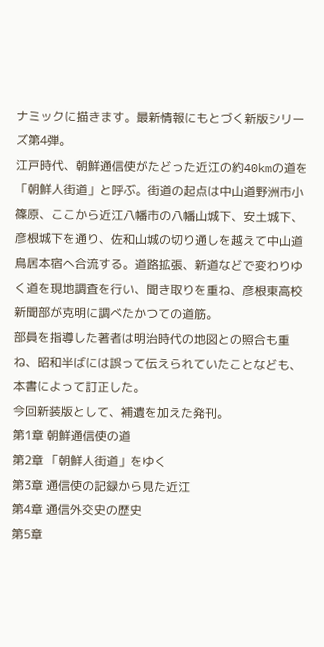ナミックに描きます。最新情報にもとづく新版シリーズ第4弾。
江戸時代、朝鮮通信使がたどった近江の約40kmの道を「朝鮮人街道」と呼ぶ。街道の起点は中山道野洲市小篠原、ここから近江八幡市の八幡山城下、安土城下、彦根城下を通り、佐和山城の切り通しを越えて中山道鳥居本宿へ合流する。道路拡張、新道などで変わりゆく道を現地調査を行い、聞き取りを重ね、彦根東高校新聞部が克明に調べたかつての道筋。
部員を指導した著者は明治時代の地図との照合も重ね、昭和半ばには誤って伝えられていたことなども、本書によって訂正した。
今回新装版として、補遺を加えた発刊。
第1章 朝鮮通信使の道
第2章 「朝鮮人街道」をゆく
第3章 通信使の記録から見た近江
第4章 通信外交史の歴史
第5章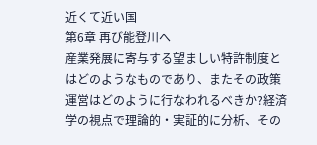近くて近い国
第6章 再び能登川へ
産業発展に寄与する望ましい特許制度とはどのようなものであり、またその政策運営はどのように行なわれるべきか?経済学の視点で理論的・実証的に分析、その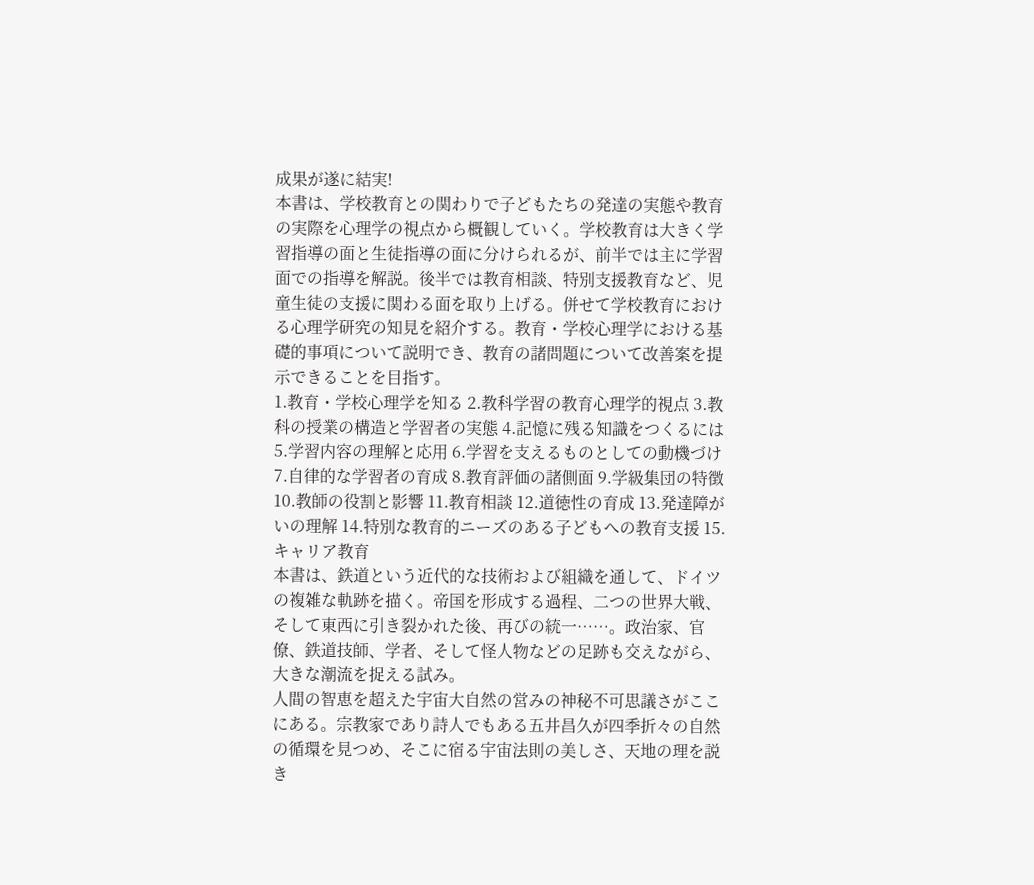成果が遂に結実!
本書は、学校教育との関わりで子どもたちの発達の実態や教育の実際を心理学の視点から概観していく。学校教育は大きく学習指導の面と生徒指導の面に分けられるが、前半では主に学習面での指導を解説。後半では教育相談、特別支援教育など、児童生徒の支援に関わる面を取り上げる。併せて学校教育における心理学研究の知見を紹介する。教育・学校心理学における基礎的事項について説明でき、教育の諸問題について改善案を提示できることを目指す。
1.教育・学校心理学を知る 2.教科学習の教育心理学的視点 3.教科の授業の構造と学習者の実態 4.記憶に残る知識をつくるには 5.学習内容の理解と応用 6.学習を支えるものとしての動機づけ 7.自律的な学習者の育成 8.教育評価の諸側面 9.学級集団の特徴 10.教師の役割と影響 11.教育相談 12.道徳性の育成 13.発達障がいの理解 14.特別な教育的ニーズのある子どもへの教育支援 15.キャリア教育
本書は、鉄道という近代的な技術および組織を通して、ドイツの複雑な軌跡を描く。帝国を形成する過程、二つの世界大戦、そして東西に引き裂かれた後、再びの統一……。政治家、官僚、鉄道技師、学者、そして怪人物などの足跡も交えながら、大きな潮流を捉える試み。
人間の智恵を超えた宇宙大自然の営みの神秘不可思議さがここにある。宗教家であり詩人でもある五井昌久が四季折々の自然の循環を見つめ、そこに宿る宇宙法則の美しさ、天地の理を説き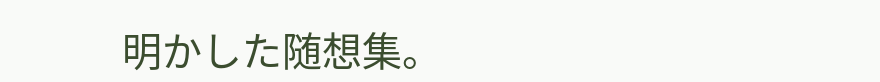明かした随想集。